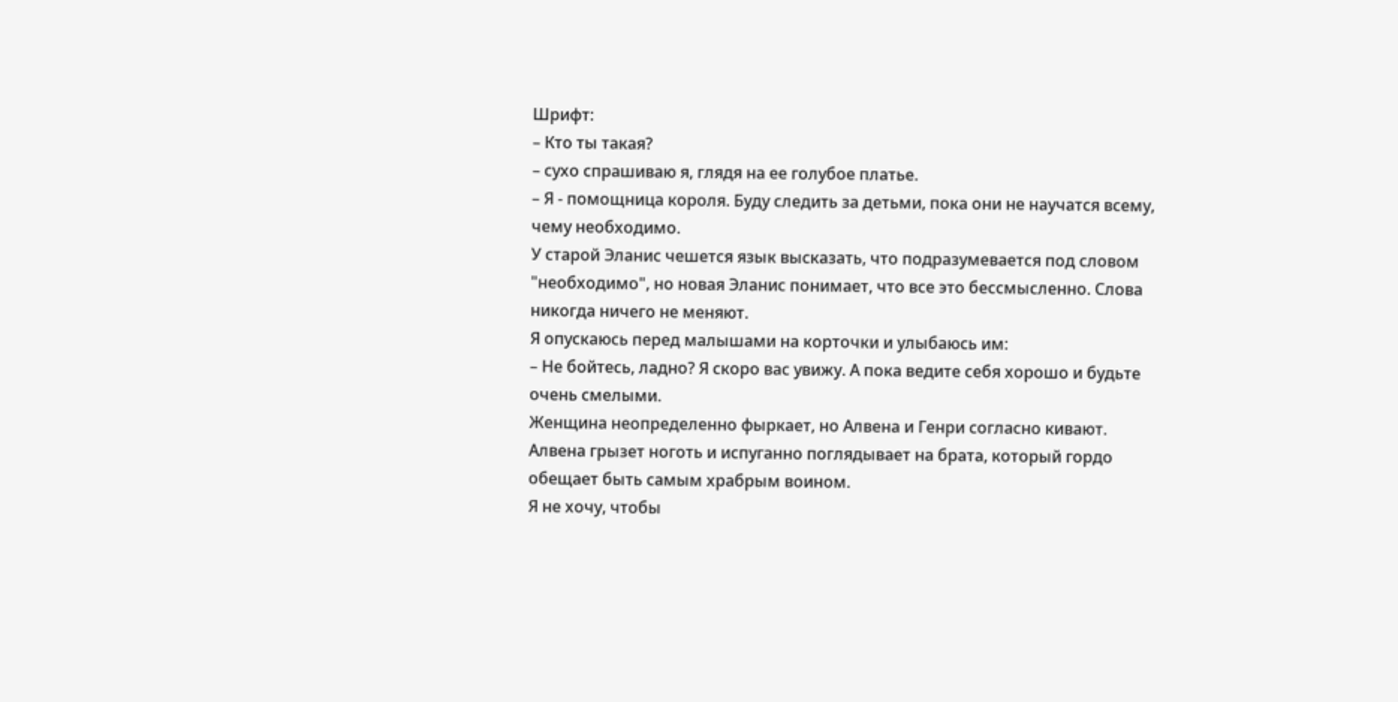Шрифт:
– Кто ты такая?
– сухо спрашиваю я, глядя на ее голубое платье.
– Я - помощница короля. Буду следить за детьми, пока они не научатся всему, чему необходимо.
У старой Эланис чешется язык высказать, что подразумевается под словом "необходимо", но новая Эланис понимает, что все это бессмысленно. Слова никогда ничего не меняют.
Я опускаюсь перед малышами на корточки и улыбаюсь им:
– Не бойтесь, ладно? Я скоро вас увижу. А пока ведите себя хорошо и будьте очень смелыми.
Женщина неопределенно фыркает, но Алвена и Генри согласно кивают. Алвена грызет ноготь и испуганно поглядывает на брата, который гордо обещает быть самым храбрым воином.
Я не хочу, чтобы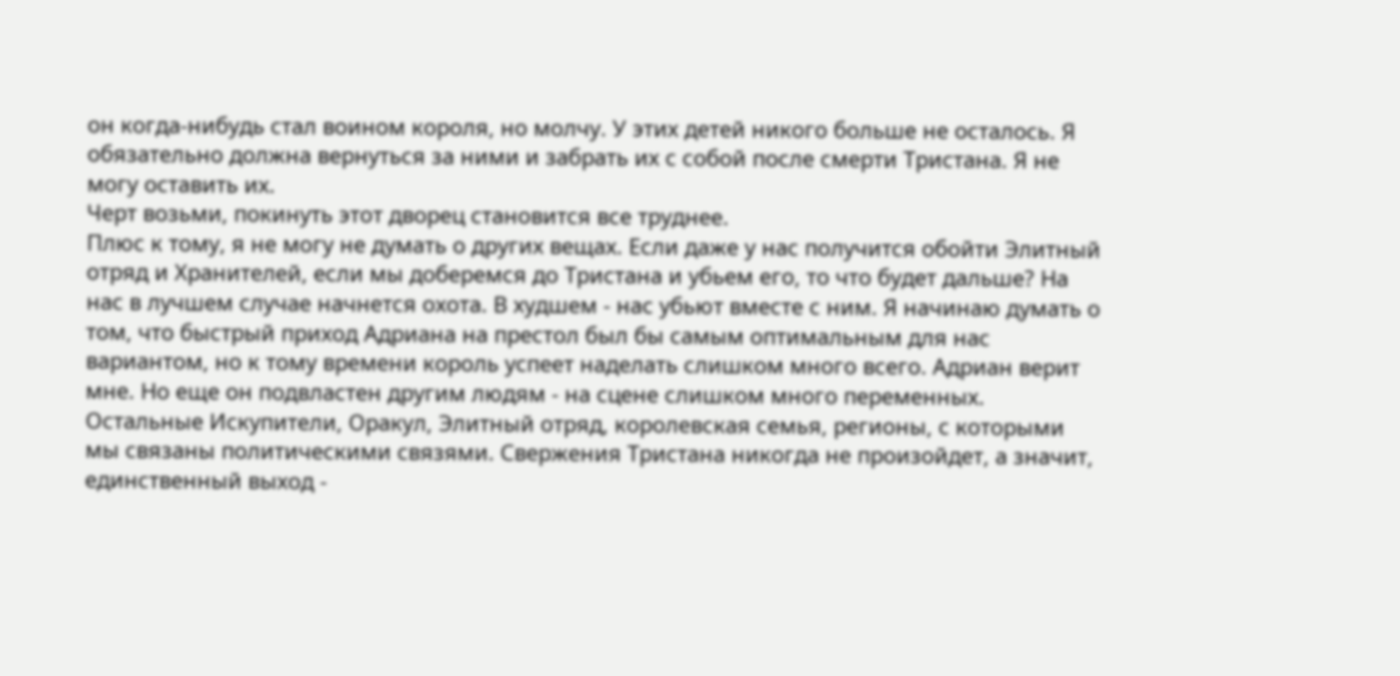он когда-нибудь стал воином короля, но молчу. У этих детей никого больше не осталось. Я обязательно должна вернуться за ними и забрать их с собой после смерти Тристана. Я не могу оставить их.
Черт возьми, покинуть этот дворец становится все труднее.
Плюс к тому, я не могу не думать о других вещах. Если даже у нас получится обойти Элитный отряд и Хранителей, если мы доберемся до Тристана и убьем его, то что будет дальше? На нас в лучшем случае начнется охота. В худшем - нас убьют вместе с ним. Я начинаю думать о том, что быстрый приход Адриана на престол был бы самым оптимальным для нас вариантом, но к тому времени король успеет наделать слишком много всего. Адриан верит мне. Но еще он подвластен другим людям - на сцене слишком много переменных. Остальные Искупители, Оракул, Элитный отряд, королевская семья, регионы, с которыми мы связаны политическими связями. Свержения Тристана никогда не произойдет, а значит, единственный выход -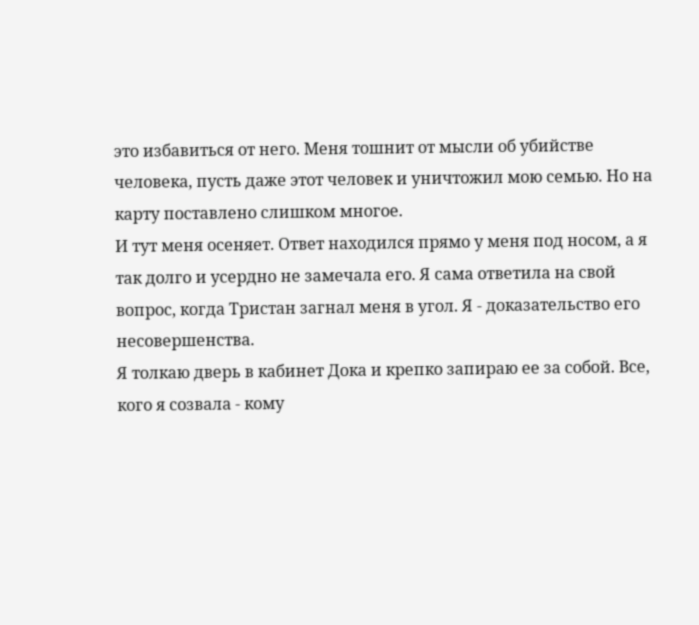это избавиться от него. Меня тошнит от мысли об убийстве человека, пусть даже этот человек и уничтожил мою семью. Но на карту поставлено слишком многое.
И тут меня осеняет. Ответ находился прямо у меня под носом, а я так долго и усердно не замечала его. Я сама ответила на свой вопрос, когда Тристан загнал меня в угол. Я - доказательство его несовершенства.
Я толкаю дверь в кабинет Дока и крепко запираю ее за собой. Все, кого я созвала - кому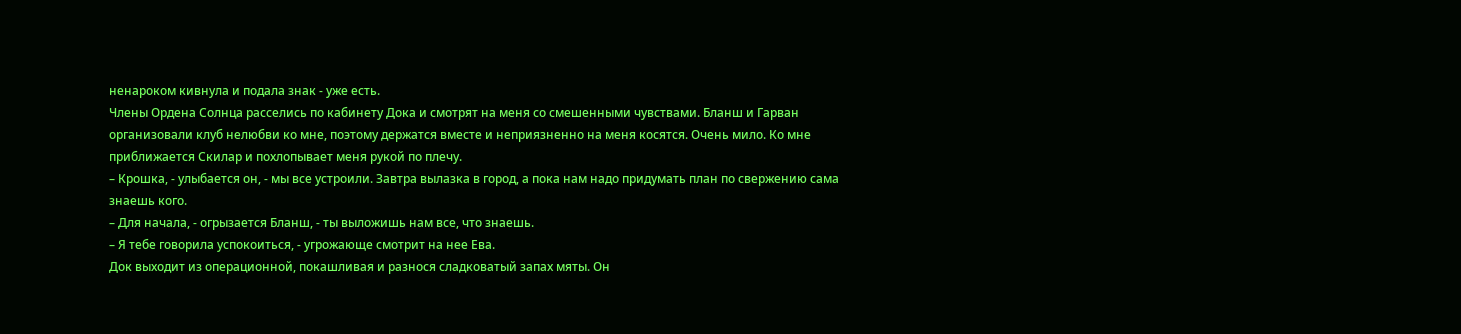ненароком кивнула и подала знак - уже есть.
Члены Ордена Солнца расселись по кабинету Дока и смотрят на меня со смешенными чувствами. Бланш и Гарван организовали клуб нелюбви ко мне, поэтому держатся вместе и неприязненно на меня косятся. Очень мило. Ко мне приближается Скилар и похлопывает меня рукой по плечу.
– Крошка, - улыбается он, - мы все устроили. Завтра вылазка в город, а пока нам надо придумать план по свержению сама знаешь кого.
– Для начала, - огрызается Бланш, - ты выложишь нам все, что знаешь.
– Я тебе говорила успокоиться, - угрожающе смотрит на нее Ева.
Док выходит из операционной, покашливая и разнося сладковатый запах мяты. Он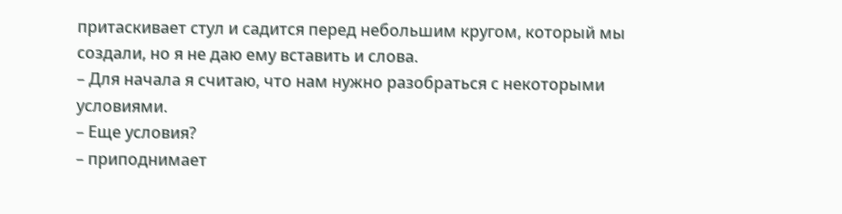притаскивает стул и садится перед небольшим кругом, который мы создали, но я не даю ему вставить и слова.
– Для начала я считаю, что нам нужно разобраться с некоторыми условиями.
– Еще условия?
– приподнимает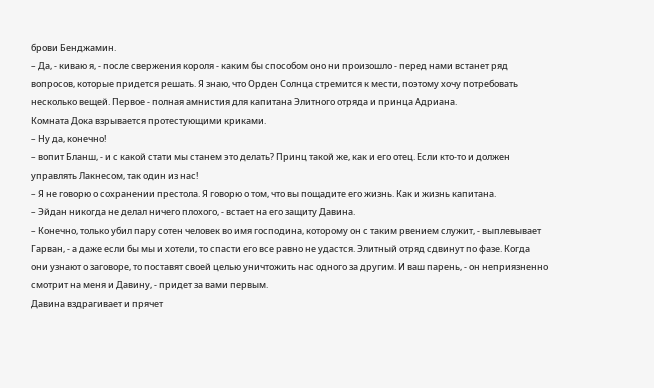брови Бенджамин.
– Да, - киваю я, - после свержения короля - каким бы способом оно ни произошло - перед нами встанет ряд вопросов, которые придется решать. Я знаю, что Орден Солнца стремится к мести, поэтому хочу потребовать несколько вещей. Первое - полная амнистия для капитана Элитного отряда и принца Адриана.
Комната Дока взрывается протестующими криками.
– Ну да, конечно!
– вопит Бланш, - и с какой стати мы станем это делать? Принц такой же, как и его отец. Если кто-то и должен управлять Лакнесом, так один из нас!
– Я не говорю о сохранении престола. Я говорю о том, что вы пощадите его жизнь. Как и жизнь капитана.
– Эйдан никогда не делал ничего плохого, - встает на его защиту Давина.
– Конечно, только убил пару сотен человек во имя господина, которому он с таким рвением служит, - выплевывает Гарван, - а даже если бы мы и хотели, то спасти его все равно не удастся. Элитный отряд сдвинут по фазе. Когда они узнают о заговоре, то поставят своей целью уничтожить нас одного за другим. И ваш парень, - он неприязненно смотрит на меня и Давину, - придет за вами первым.
Давина вздрагивает и прячет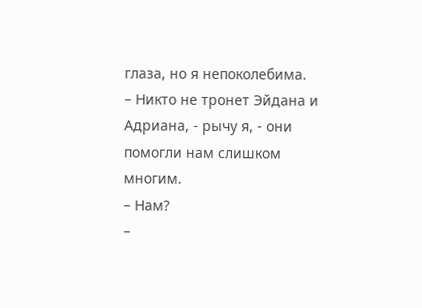глаза, но я непоколебима.
– Никто не тронет Эйдана и Адриана, - рычу я, - они помогли нам слишком многим.
– Нам?
–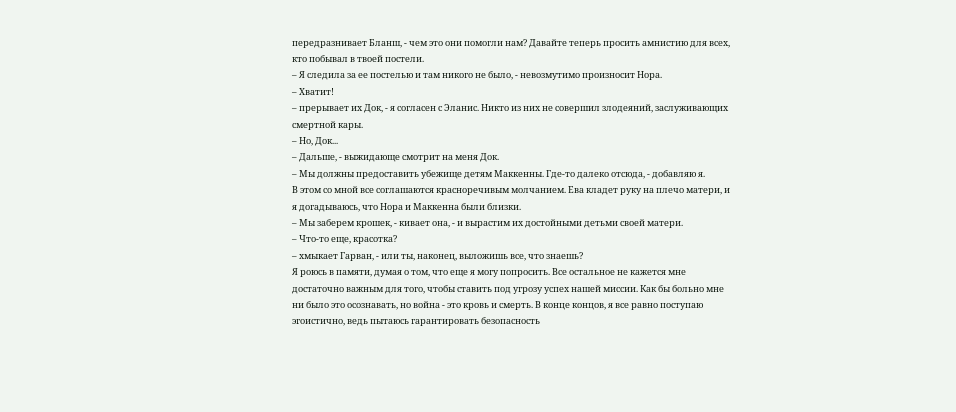передразнивает Бланш, - чем это они помогли нам? Давайте теперь просить амнистию для всех, кто побывал в твоей постели.
– Я следила за ее постелью и там никого не было, - невозмутимо произносит Нора.
– Хватит!
– прерывает их Док, - я согласен с Эланис. Никто из них не совершил злодеяний, заслуживающих смертной кары.
– Но, Док...
– Дальше, - выжидающе смотрит на меня Док.
– Мы должны предоставить убежище детям Маккенны. Где-то далеко отсюда, - добавляю я.
В этом со мной все соглашаются красноречивым молчанием. Ева кладет руку на плечо матери, и я догадываюсь, что Нора и Маккенна были близки.
– Мы заберем крошек, - кивает она, - и вырастим их достойными детьми своей матери.
– Что-то еще, красотка?
– хмыкает Гарван, - или ты, наконец, выложишь все, что знаешь?
Я роюсь в памяти, думая о том, что еще я могу попросить. Все остальное не кажется мне достаточно важным для того, чтобы ставить под угрозу успех нашей миссии. Как бы больно мне ни было это осознавать, но война - это кровь и смерть. В конце концов, я все равно поступаю эгоистично, ведь пытаюсь гарантировать безопасность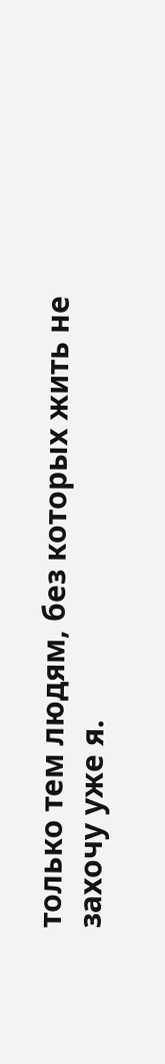только тем людям, без которых жить не захочу уже я.